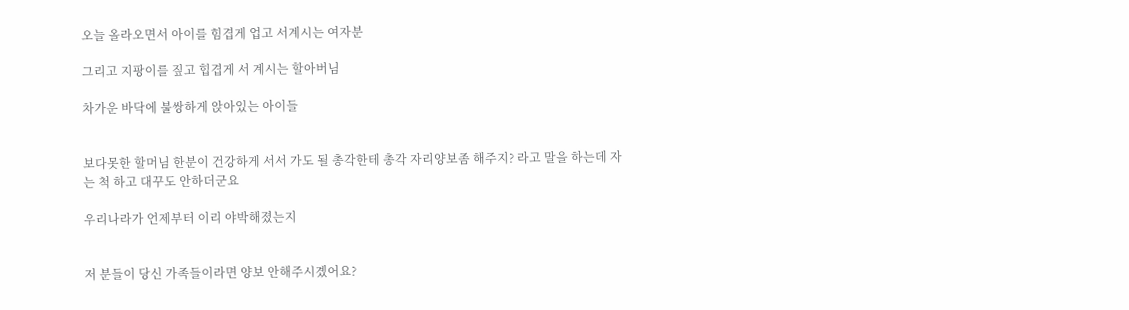오늘 올라오면서 아이를 힘겹게 업고 서계시는 여자분

그리고 지팡이를 짚고 힙겹게 서 계시는 할아버님

차가운 바닥에 불쌍하게 앉아있는 아이들


보다못한 할머님 한분이 건강하게 서서 가도 될 총각한테 총각 자리양보좀 해주지? 라고 말을 하는데 자는 척 하고 대꾸도 안하더군요

우리나라가 언제부터 이리 야박해졌는지


저 분들이 당신 가족들이라면 양보 안해주시곘어요?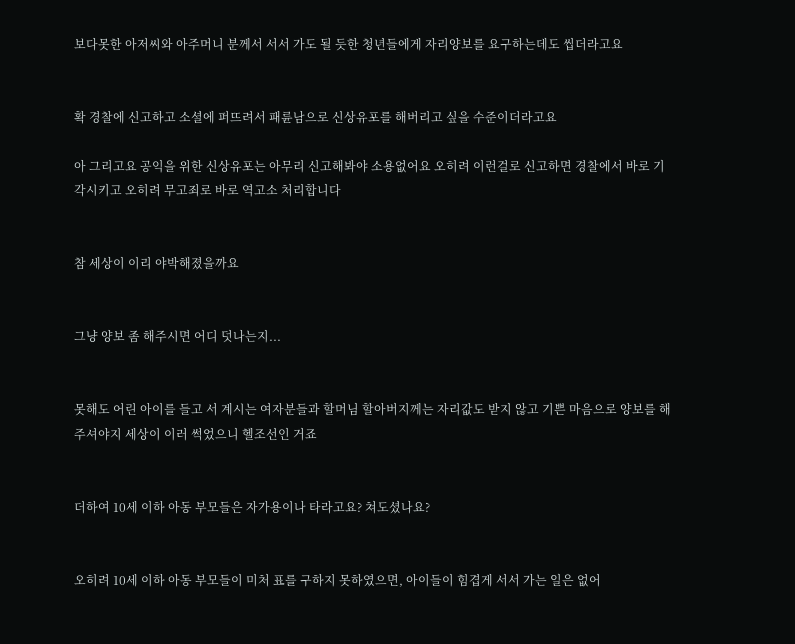보다못한 아저씨와 아주머니 분께서 서서 가도 될 듯한 청년들에게 자리양보를 요구하는데도 씹더라고요


확 경찰에 신고하고 소셜에 퍼뜨려서 패륜남으로 신상유포를 해버리고 싶을 수준이더라고요

아 그리고요 공익을 위한 신상유포는 아무리 신고해봐야 소용없어요 오히려 이런걸로 신고하면 경찰에서 바로 기각시키고 오히려 무고죄로 바로 역고소 처리합니다


참 세상이 이리 야박해졌을까요


그냥 양보 좀 해주시면 어디 덧나는지...


못해도 어린 아이를 들고 서 계시는 여자분들과 할머님 할아버지께는 자리값도 받지 않고 기쁜 마음으로 양보를 해주셔야지 세상이 이러 썩었으니 헬조선인 거죠


더하여 10세 이하 아동 부모들은 자가용이나 타라고요? 쳐도셨나요?


오히려 10세 이하 아동 부모들이 미처 표를 구하지 못하였으면, 아이들이 힘겹게 서서 가는 일은 없어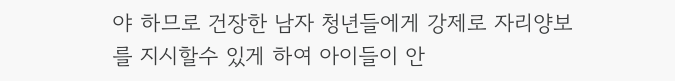야 하므로 건장한 남자 청년들에게 강제로 자리양보를 지시할수 있게 하여 아이들이 안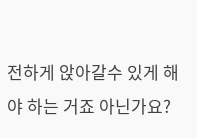전하게 앉아갈수 있게 해야 하는 거죠 아닌가요?